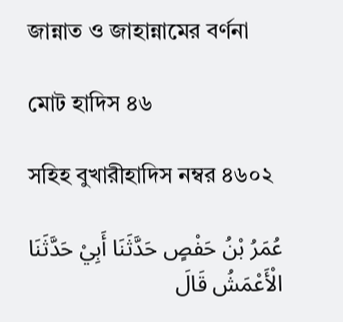জান্নাত ও জাহান্নামের বর্ণনা

মোট হাদিস ৪৬

সহিহ বুখারীহাদিস নম্বর ৪৬০২

عُمَرُ بْنُ حَفْصٍ حَدَّثَنَا أَبِيْ حَدَّثَنَا الْأَعْمَشُ قَالَ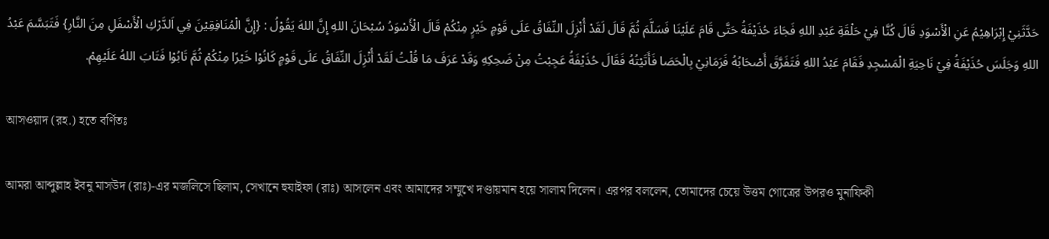حَدَّثَنِيْ إِبْرَاهِيْمُ عَنِ الْأَسْوَدِ قَالَ كُنَّا فِيْ حَلْقَةِ عَبْدِ اللهِ فَجَاءَ حُذَيْفَةُ حَتَّى قَامَ عَلَيْنَا فَسَلَّمَ ثُمَّ قَالَ لَقَدْ أُنْزِلَ النِّفَاقُ عَلَى قَوْمٍ خَيْرٍ مِنْكُمْ قَالَ الْأَسْوَدُ سُبْحَانَ اللهِ إِنَّ اللهَ يَقُوْلُ : {إِنَّ الْمُنَافِقِيْنَ فِي اَلدَّرْكِ الْأَسْفَلِ مِنَ النَّارِ} فَتَبَسَّمَ عَبْدُ اللهِ وَجَلَسَ حُذَيْفَةُ فِيْ نَاحِيَةِ الْمَسْجِدِ فَقَامَ عَبْدُ اللهِ فَتَفَرَّقَ أَصْحَابُهُ فَرَمَانِيْ بِالْحَصَا فَأَتَيْتُهُ فَقَالَ حُذَيْفَةُ عَجِبْتُ مِنْ ضَحِكِهِ وَقَدْ عَرَفَ مَا قُلْتُ لَقَدْ أُنْزِلَ النِّفَاقُ عَلَى قَوْمٍ كَانُوْا خَيْرًا مِنْكُمْ ثُمَّ تَابُوْا فَتَابَ اللهُ عَلَيْهِمْ.

আসওয়াদ (রহ.) হতে বর্ণিতঃ

আমরা আব্দুল্লাহ ইবনু মাসউদ (রাঃ)-এর মজলিসে ছিলাম, সেখানে হুযাইফা (রাঃ) আসলেন এবং আমাদের সম্মুখে দণ্ডায়মান হয়ে সালাম দিলেন। এরপর বললেন, তোমাদের চেয়ে উত্তম গোত্রের উপরও মুনাফিকী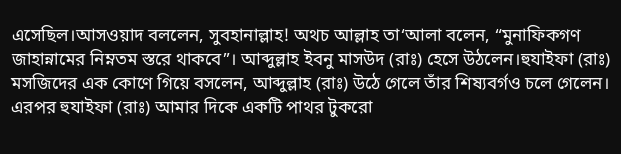এসেছিল।আসওয়াদ বললেন, সুবহানাল্লাহ! অথচ আল্লাহ তা‘আলা বলেন, “মুনাফিকগণ জাহান্নামের নিম্নতম স্তরে থাকবে”। আব্দুল্লাহ ইবনু মাসউদ (রাঃ) হেসে উঠলেন।হুযাইফা (রাঃ) মসজিদের এক কোণে গিয়ে বসলেন, আব্দুল্লাহ (রাঃ) উঠে গেলে তাঁর শিষ্যবর্গও চলে গেলেন। এরপর হুযাইফা (রাঃ) আমার দিকে একটি পাথর টুকরো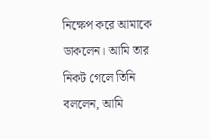নিক্ষেপ করে আমাকে ডাকলেন। আমি তার নিকট গেলে তিনি বললেন, আমি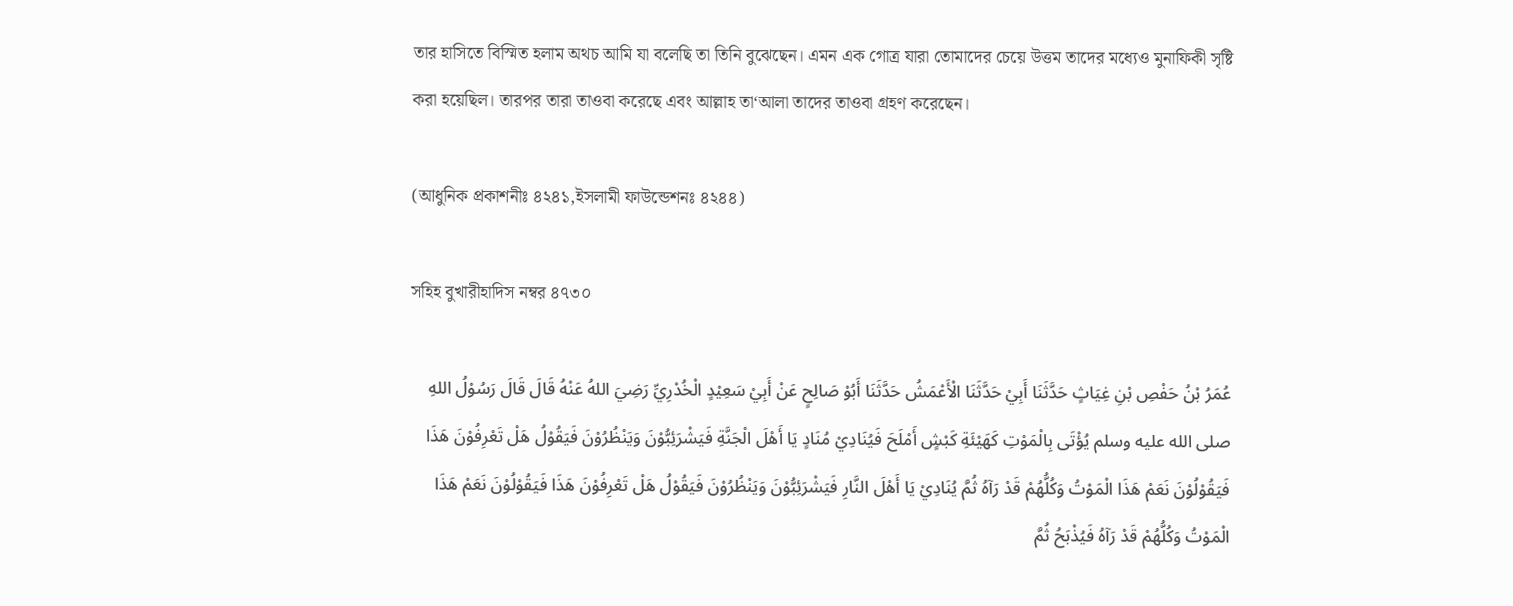তার হাসিতে বিস্মিত হলাম অথচ আমি যা বলেছি তা তিনি বুঝেছেন। এমন এক গোত্র যারা তোমাদের চেয়ে উত্তম তাদের মধ্যেও মুনাফিকী সৃষ্টি করা হয়েছিল। তারপর তারা তাওবা করেছে এবং আল্লাহ তা‘আলা তাদের তাওবা গ্রহণ করেছেন।

(আধুনিক প্রকাশনীঃ ৪২৪১,ইসলামী ফাউন্ডেশনঃ ৪২৪৪)

সহিহ বুখারীহাদিস নম্বর ৪৭৩০

عُمَرُ بْنُ حَفْصِ بْنِ غِيَاثٍ حَدَّثَنَا أَبِيْ حَدَّثَنَا الْأَعْمَشُ حَدَّثَنَا أَبُوْ صَالِحٍ عَنْ أَبِيْ سَعِيْدٍ الْخُدْرِيِّ رَضِيَ اللهُ عَنْهُ قَالَ قَالَ رَسُوْلُ اللهِ صلى الله عليه وسلم يُؤْتَى بِالْمَوْتِ كَهَيْئَةِ كَبْشٍ أَمْلَحَ فَيُنَادِيْ مُنَادٍ يَا أَهْلَ الْجَنَّةِ فَيَشْرَئِبُّوْنَ وَيَنْظُرُوْنَ فَيَقُوْلُ هَلْ تَعْرِفُوْنَ هَذَا فَيَقُوْلُوْنَ نَعَمْ هَذَا الْمَوْتُ وَكُلُّهُمْ قَدْ رَآهُ ثُمَّ يُنَادِيْ يَا أَهْلَ النَّارِ فَيَشْرَئِبُّوْنَ وَيَنْظُرُوْنَ فَيَقُوْلُ هَلْ تَعْرِفُوْنَ هَذَا فَيَقُوْلُوْنَ نَعَمْ هَذَا الْمَوْتُ وَكُلُّهُمْ قَدْ رَآهُ فَيُذْبَحُ ثُمَّ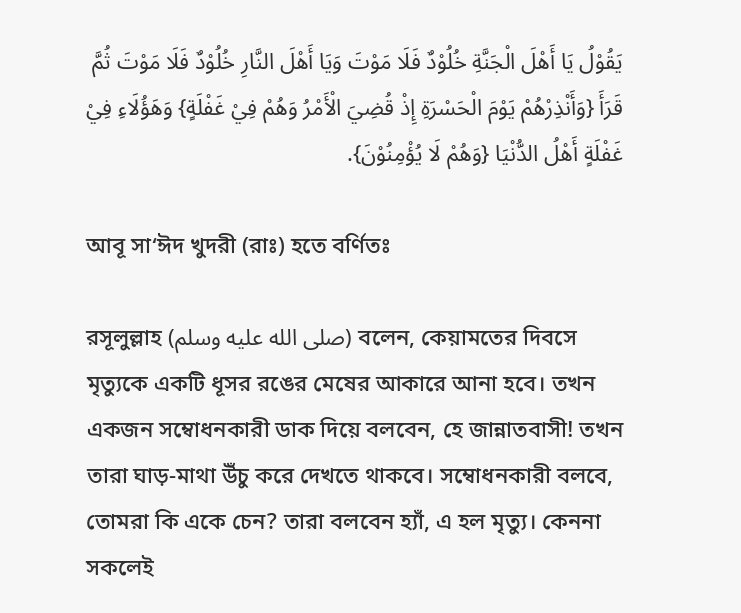يَقُوْلُ يَا أَهْلَ الْجَنَّةِ خُلُوْدٌ فَلَا مَوْتَ وَيَا أَهْلَ النَّارِ خُلُوْدٌ فَلَا مَوْتَ ثُمَّ قَرَأَ {وَأَنْذِرْهُمْ يَوْمَ الْحَسْرَةِ إِذْ قُضِيَ الْأَمْرُ وَهُمْ فِيْ غَفْلَةٍ} وَهَؤُلَاءِ فِيْ غَفْلَةٍ أَهْلُ الدُّنْيَا {وَهُمْ لَا يُؤْمِنُوْنَ}.

আবূ সা‘ঈদ খুদরী (রাঃ) হতে বর্ণিতঃ

রসূলুল্লাহ (صلى الله عليه وسلم) বলেন, কেয়ামতের দিবসে মৃত্যুকে একটি ধূসর রঙের মেষের আকারে আনা হবে। তখন একজন সম্বোধনকারী ডাক দিয়ে বলবেন, হে জান্নাতবাসী! তখন তারা ঘাড়-মাথা উঁচু করে দেখতে থাকবে। সম্বোধনকারী বলবে, তোমরা কি একে চেন? তারা বলবেন হ্যাঁ, এ হল মৃত্যু। কেননা সকলেই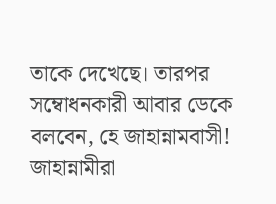তাকে দেখেছে। তারপর সম্বোধনকারী আবার ডেকে বলবেন, হে জাহান্নামবাসী! জাহান্নামীরা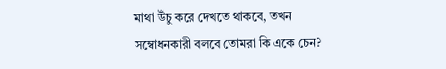মাথা উঁচু করে দেখতে থাকবে, তখন সম্বোধনকারী বলবে তোমরা কি একে চেন?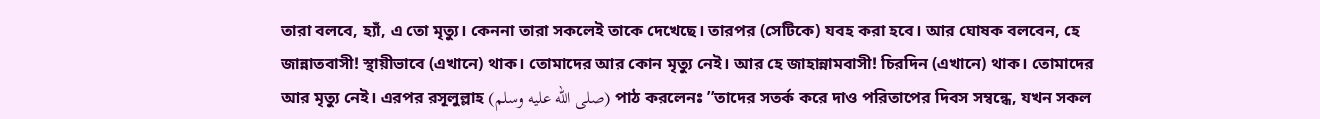তারা বলবে, হ্যাঁ, এ তো মৃত্যু। কেননা তারা সকলেই তাকে দেখেছে। তারপর (সেটিকে) যবহ করা হবে। আর ঘোষক বলবেন, হে জান্নাতবাসী! স্থায়ীভাবে (এখানে) থাক। তোমাদের আর কোন মৃত্যু নেই। আর হে জাহান্নামবাসী! চিরদিন (এখানে) থাক। তোমাদের আর মৃত্যু নেই। এরপর রসূলুল্লাহ (صلى الله عليه وسلم) পাঠ করলেনঃ ’’তাদের সতর্ক করে দাও পরিতাপের দিবস সম্বন্ধে, যখন সকল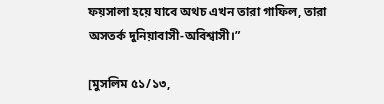ফয়সালা হয়ে যাবে অথচ এখন তারা গাফিল, তারা অসতর্ক দুনিয়াবাসী-অবিশ্বাসী।”

[মুসলিম ৫১/১৩,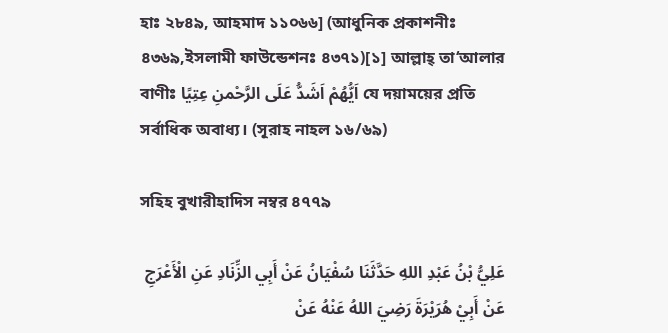হাঃ ২৮৪৯, আহমাদ ১১০৬৬] (আধুনিক প্রকাশনীঃ ৪৩৬৯,ইসলামী ফাউন্ডেশনঃ ৪৩৭১)[১] আল্লাহ্ তা‘আলার বাণীঃ اَيُّهُمْ اَشَدُّ عَلَى الرَّحْمنِ عِتِيًا যে দয়াময়ের প্রতি সর্বাধিক অবাধ্য। (সূরাহ নাহল ১৬/৬৯)

সহিহ বুখারীহাদিস নম্বর ৪৭৭৯

عَلِيُّ بْنُ عَبْدِ اللهِ حَدَّثَنَا سُفْيَانُ عَنْ أَبِي الزِّنَادِ عَنِ الْأَعْرَجِ عَنْ أَبِيْ هُرَيْرَةَ رَضِيَ اللهُ عَنْهُ عَنْ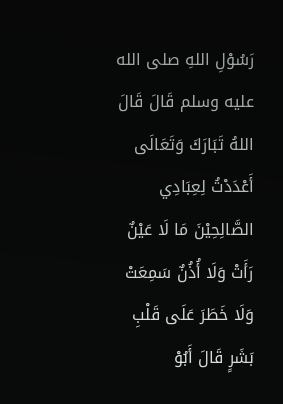رَسُوْلِ اللهِ صلى الله عليه وسلم قَالَ قَالَ اللهُ تَبَارَكَ وَتَعَالَى أَعْدَدْتُ لِعِبَادِي الصَّالِحِيْنَ مَا لَا عَيْنٌ رَأَتْ وَلَا أُذُنٌ سَمِعَتْ وَلَا خَطَرَ عَلَى قَلْبِ بَشَرٍ قَالَ أَبُوْ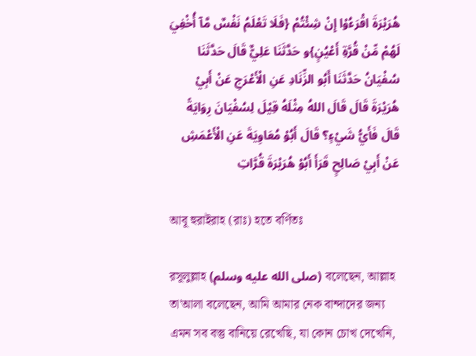هُرَيْرَةَ اقْرَءُوْا إِنْ شِئْتُمْ {فَلَا تَعْلَمُ نَفْسٌ مَّآ أُخْفِيَ لَهُمْ مِّنْ قُرَّةِ أَعْيُنٍ}و حَدَّثَنَا عَلِيٌّ قَالَ حَدَّثَنَا سُفْيَانُ حَدَّثَنَا أَبُو الزِّنَادِ عَنِ الْأَعْرَجِ عَنْ أَبِيْ هُرَيْرَةَ قَالَ قَالَ اللهُ مِثْلَهُ قِيْلَ لِسُفْيَانَ رِوَايَةً قَالَ فَأَيُّ شَيْءٍ؟ قَالَ أَبُوْ مُعَاوِيَةَ عَنِ الْأَعْمَشِ عَنْ أَبِيْ صَالِحٍ قَرَأَ أَبُوْ هُرَيْرَةَ قُرَّاتِ

আবূ হুরাইরাহ (রাঃ) হতে বর্ণিতঃ

রসূলুল্লাহ (صلى الله عليه وسلم) বলেছেন, আল্লাহ তা'আলা বলেছেন, আমি আমার নেক বান্দাদের জন্য এমন সব বস্তু বানিয়ে রেখেছি, যা কোন চোখ দেখেনি,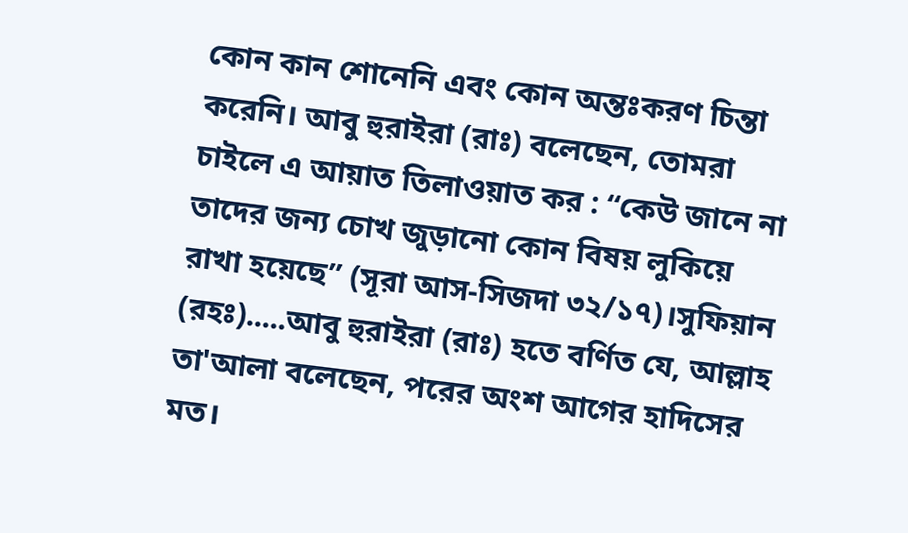কোন কান শোনেনি এবং কোন অন্তঃকরণ চিন্তা করেনি। আবু হুরাইরা (রাঃ) বলেছেন, তোমরা চাইলে এ আয়াত তিলাওয়াত কর : “কেউ জানে না তাদের জন্য চোখ জুড়ানো কোন বিষয় লুকিয়ে রাখা হয়েছে” (সূরা আস-সিজদা ৩২/১৭)।সুফিয়ান (রহঃ).....আবু হুরাইরা (রাঃ) হতে বর্ণিত যে, আল্লাহ তা'আলা বলেছেন, পরের অংশ আগের হাদিসের মত।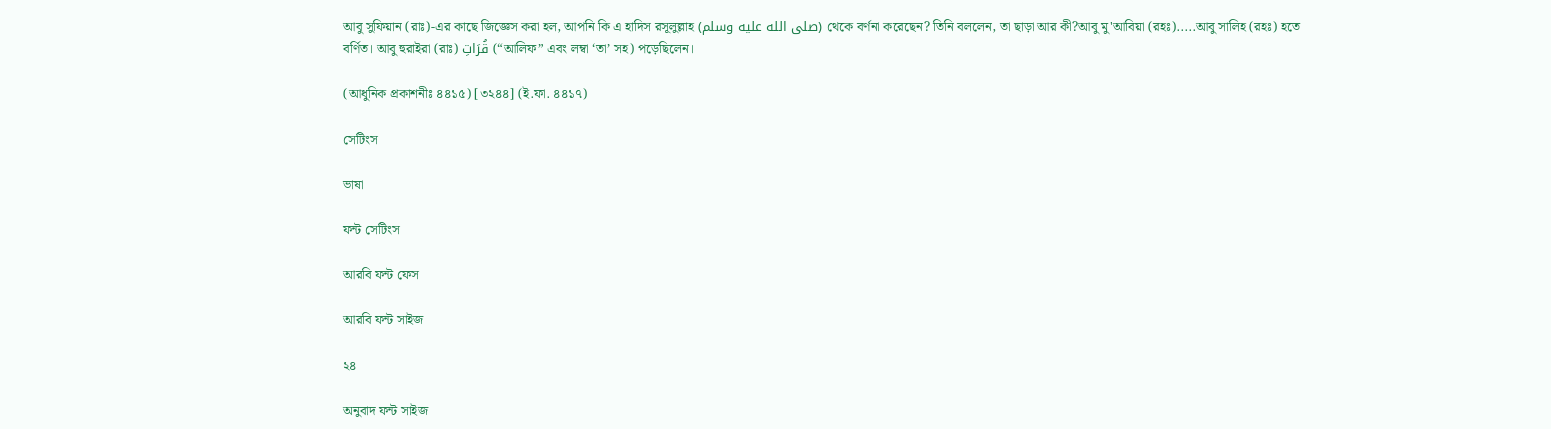আবু সুফিয়ান (রাঃ)-এর কাছে জিজ্ঞেস করা হল, আপনি কি এ হাদিস রসূলুল্লাহ (صلى الله عليه وسلم) থেকে বর্ণনা করেছেন? তিনি বললেন, তা ছাড়া আর কী?আবু মু'আবিয়া (রহঃ).....আবু সালিহ (রহঃ) হতে বর্ণিত। আবু হুরাইরা (রাঃ) قُرَاتِ (“আলিফ” এবং লম্বা ‘তা’ সহ) পড়েছিলেন।

(আধুনিক প্রকাশনীঃ ৪৪১৫) [৩২৪৪] (ই.ফা. ৪৪১৭)

সেটিংস

ভাষা

ফন্ট সেটিংস

আরবি ফন্ট ফেস

আরবি ফন্ট সাইজ

২৪

অনুবাদ ফন্ট সাইজ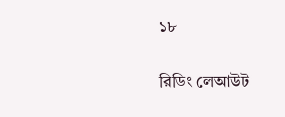১৮

রিডিং লেআউট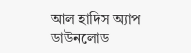আল হাদিস অ্যাপ ডাউনলোড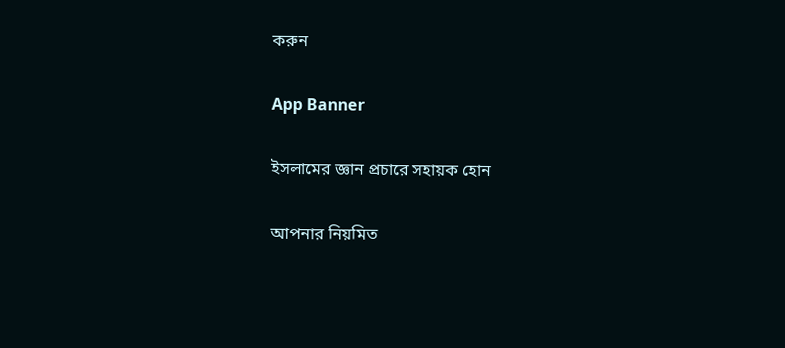করুন

App Banner

ইসলামের জ্ঞান প্রচারে সহায়ক হোন

আপনার নিয়মিত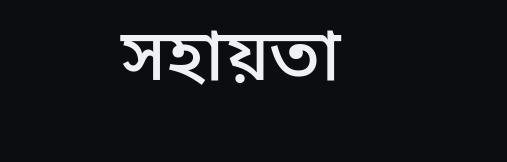সহায়তা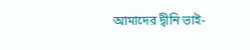আমাদের দ্বীনি ভাই-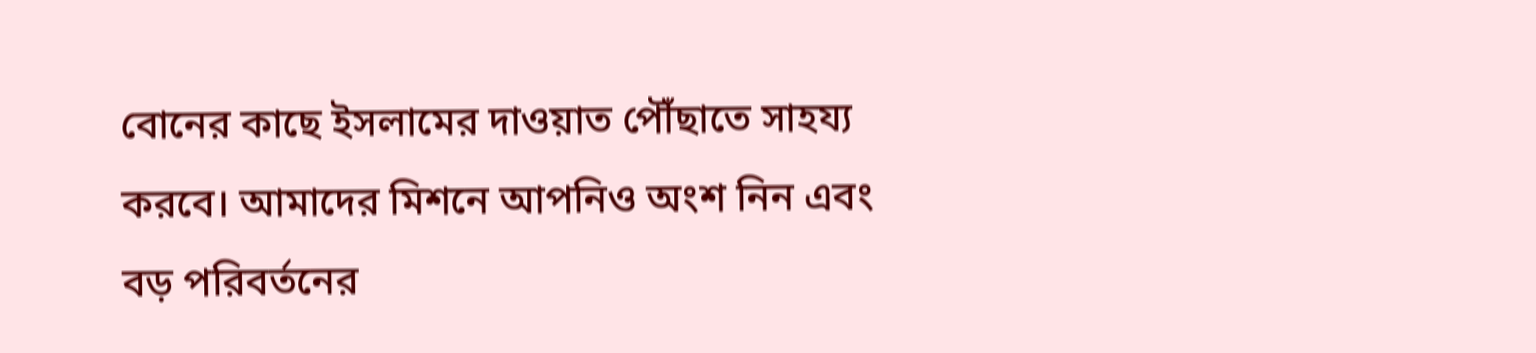বোনের কাছে ইসলামের দাওয়াত পৌঁছাতে সাহয্য করবে। আমাদের মিশনে আপনিও অংশ নিন এবং বড় পরিবর্তনের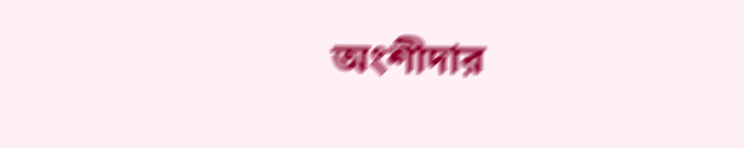অংশীদার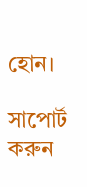হোন।

সাপোর্ট করুন